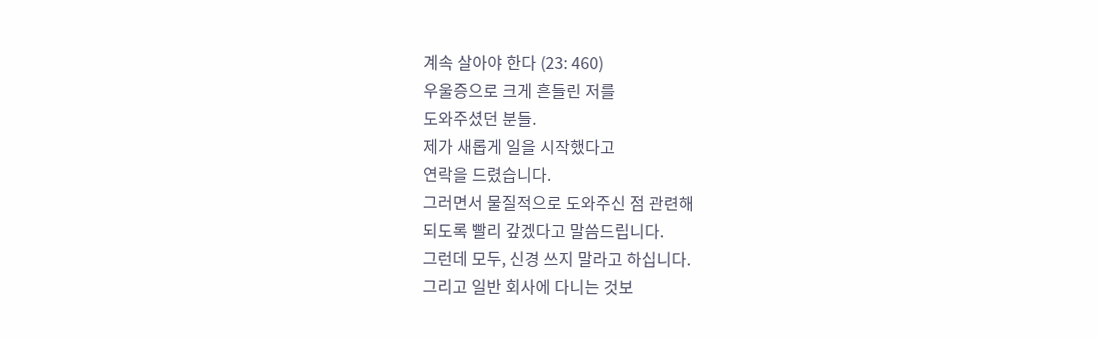계속 살아야 한다 (23: 460)
우울증으로 크게 흔들린 저를
도와주셨던 분들.
제가 새롭게 일을 시작했다고
연락을 드렸습니다.
그러면서 물질적으로 도와주신 점 관련해
되도록 빨리 갚겠다고 말씀드립니다.
그런데 모두, 신경 쓰지 말라고 하십니다.
그리고 일반 회사에 다니는 것보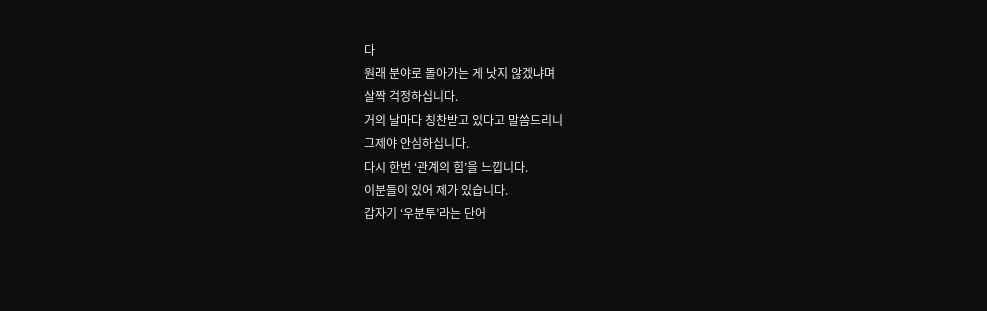다
원래 분야로 돌아가는 게 낫지 않겠냐며
살짝 걱정하십니다.
거의 날마다 칭찬받고 있다고 말씀드리니
그제야 안심하십니다.
다시 한번 ‘관계의 힘’을 느낍니다.
이분들이 있어 제가 있습니다.
갑자기 ‘우분투’라는 단어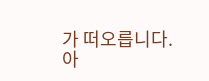가 떠오릅니다.
아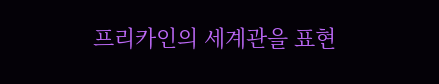프리카인의 세계관을 표현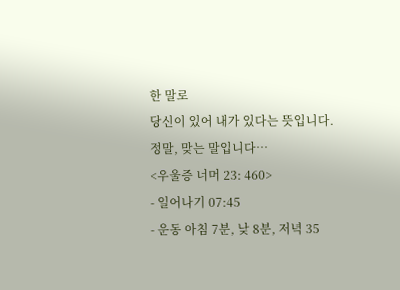한 말로
당신이 있어 내가 있다는 뜻입니다.
정말, 맞는 말입니다…
<우울증 너머 23: 460>
- 일어나기 07:45
- 운동 아침 7분, 낮 8분, 저녁 35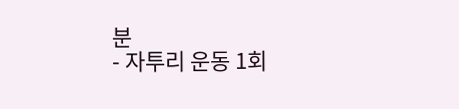분
- 자투리 운동 1회